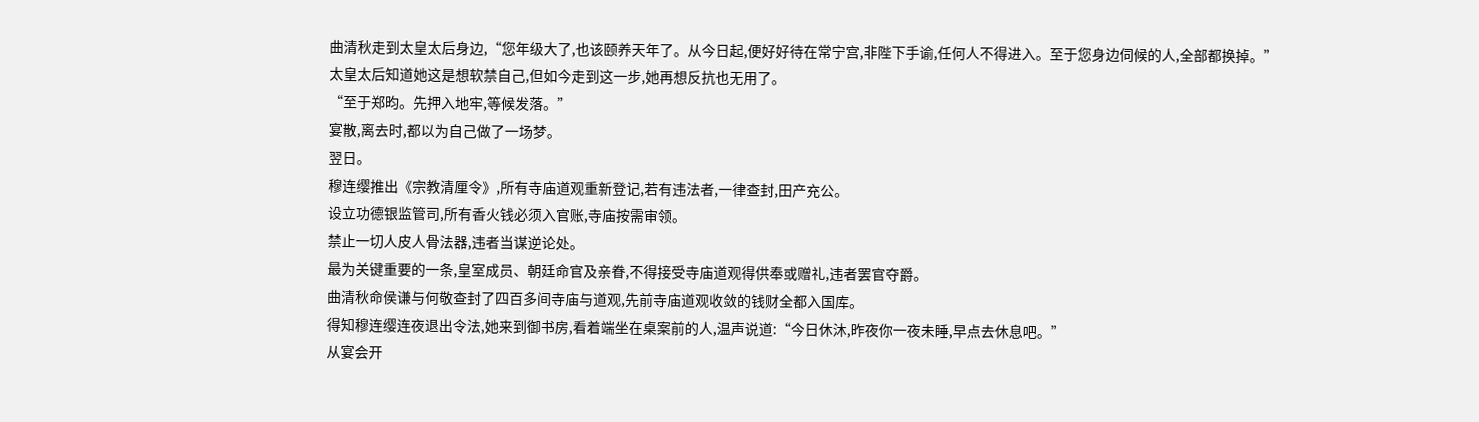曲清秋走到太皇太后身边,“您年级大了,也该颐养天年了。从今日起,便好好待在常宁宫,非陛下手谕,任何人不得进入。至于您身边伺候的人,全部都换掉。”
太皇太后知道她这是想软禁自己,但如今走到这一步,她再想反抗也无用了。
“至于郑昀。先押入地牢,等候发落。”
宴散,离去时,都以为自己做了一场梦。
翌日。
穆连缨推出《宗教清厘令》,所有寺庙道观重新登记,若有违法者,一律查封,田产充公。
设立功德银监管司,所有香火钱必须入官账,寺庙按需审领。
禁止一切人皮人骨法器,违者当谋逆论处。
最为关键重要的一条,皇室成员、朝廷命官及亲眷,不得接受寺庙道观得供奉或赠礼,违者罢官夺爵。
曲清秋命侯谦与何敬查封了四百多间寺庙与道观,先前寺庙道观收敛的钱财全都入国库。
得知穆连缨连夜退出令法,她来到御书房,看着端坐在桌案前的人,温声说道:“今日休沐,昨夜你一夜未睡,早点去休息吧。”
从宴会开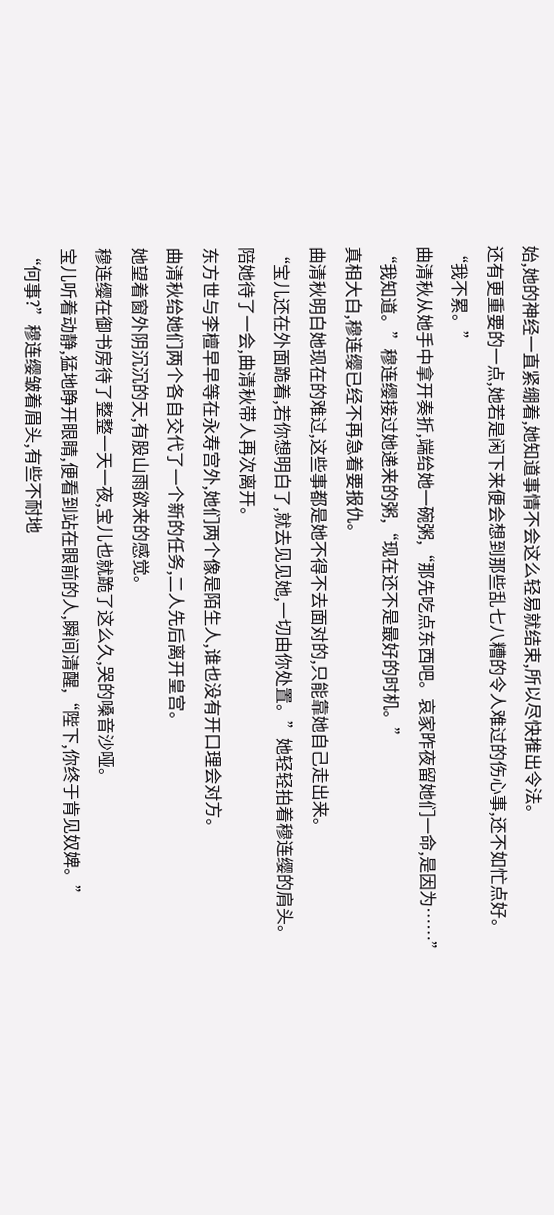始,她的神经一直紧绷着,她知道事情不会这么轻易就结束,所以尽快推出令法。
还有更重要的一点,她若是闲下来便会想到那些乱七八糟的令人难过的伤心事,还不如忙点好。
“我不累。”
曲清秋从她手中拿开奏折,端给她一碗粥,“那先吃点东西吧。哀家昨夜留她们一命,是因为……”
“我知道。”穆连缨接过她递来的粥,“现在还不是最好的时机。”
真相大白,穆连缨已经不再急着要报仇。
曲清秋明白她现在的难过,这些事都是她不得不去面对的,只能靠她自己走出来。
“宝儿还在外面跪着,若你想明白了,就去见见她,一切由你处置。”她轻轻拍着穆连缨的肩头。
陪她待了一会,曲清秋带人再次离开。
东方世与李檀早早等在永寿宫外,她们两个像是陌生人,谁也没有开口理会对方。
曲清秋给她们两个各自交代了一个新的任务,二人先后离开皇宫。
她望着窗外阴沉沉的天,有股山雨欲来的感觉。
穆连缨在御书房待了整整一天一夜,宝儿也就跪了这么久,哭的嗓音沙哑。
宝儿听着动静,猛地睁开眼睛,便看到站在眼前的人,瞬间清醒,“陛下,你终于肯见奴婢。”
“何事?”穆连缨皱着眉头,有些不耐地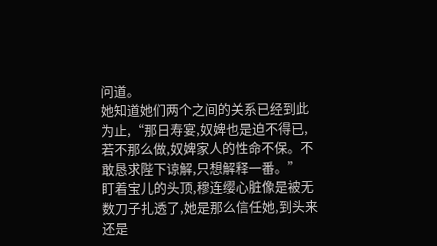问道。
她知道她们两个之间的关系已经到此为止,“那日寿宴,奴婢也是迫不得已,若不那么做,奴婢家人的性命不保。不敢恳求陛下谅解,只想解释一番。”
盯着宝儿的头顶,穆连缨心脏像是被无数刀子扎透了,她是那么信任她,到头来还是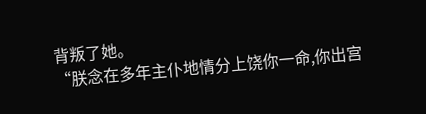背叛了她。
“朕念在多年主仆地情分上饶你一命,你出宫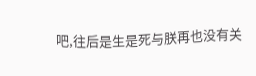吧,往后是生是死与朕再也没有关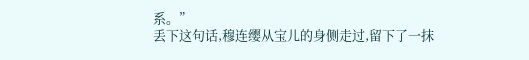系。”
丢下这句话,穆连缨从宝儿的身侧走过,留下了一抹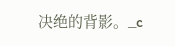决绝的背影。_c